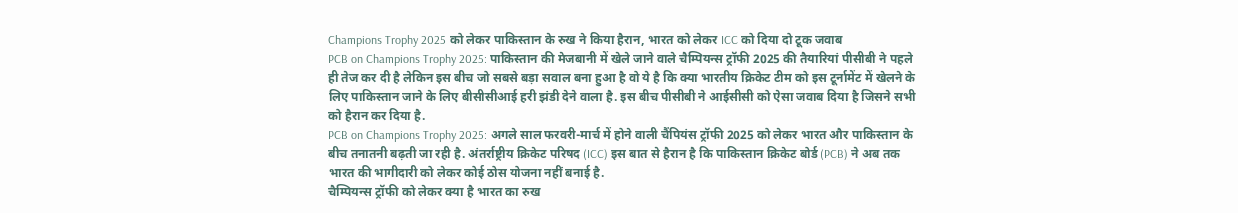Champions Trophy 2025 को लेकर पाकिस्तान के रुख ने किया हैरान, भारत को लेकर ICC को दिया दो टूक जवाब
PCB on Champions Trophy 2025: पाकिस्तान की मेजबानी में खेले जाने वाले चैम्पियन्स ट्रॉफी 2025 की तैयारियां पीसीबी ने पहले ही तेज कर दी है लेकिन इस बीच जो सबसे बड़ा सवाल बना हुआ है वो ये है कि क्या भारतीय क्रिकेट टीम को इस टूर्नामेंट में खेलने के लिए पाकिस्तान जाने के लिए बीसीसीआई हरी झंडी देने वाला है. इस बीच पीसीबी ने आईसीसी को ऐसा जवाब दिया है जिसने सभी को हैरान कर दिया है.
PCB on Champions Trophy 2025: अगले साल फरवरी-मार्च में होने वाली चैंपियंस ट्रॉफी 2025 को लेकर भारत और पाकिस्तान के बीच तनातनी बढ़ती जा रही है. अंतर्राष्ट्रीय क्रिकेट परिषद (ICC) इस बात से हैरान है कि पाकिस्तान क्रिकेट बोर्ड (PCB) ने अब तक भारत की भागीदारी को लेकर कोई ठोस योजना नहीं बनाई है.
चैम्पियन्स ट्रॉफी को लेकर क्या है भारत का रुख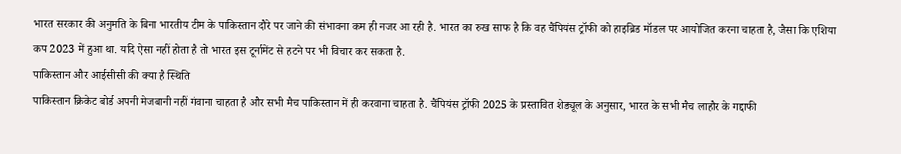भारत सरकार की अनुमति के बिना भारतीय टीम के पाकिस्तान दौरे पर जाने की संभावना कम ही नजर आ रही है. भारत का रुख साफ है कि वह चैंपियंस ट्रॉफी को हाइब्रिड मॉडल पर आयोजित करना चाहता है, जैसा कि एशिया कप 2023 में हुआ था. यदि ऐसा नहीं होता है तो भारत इस टूर्नामेंट से हटने पर भी विचार कर सकता है.
पाकिस्तान और आईसीसी की क्या है स्थिति
पाकिस्तान क्रिकेट बोर्ड अपनी मेजबानी नहीं गंवाना चाहता है और सभी मैच पाकिस्तान में ही करवाना चाहता है. चैंपियंस ट्रॉफी 2025 के प्रस्तावित शेड्यूल के अनुसार, भारत के सभी मैच लाहौर के गद्दाफी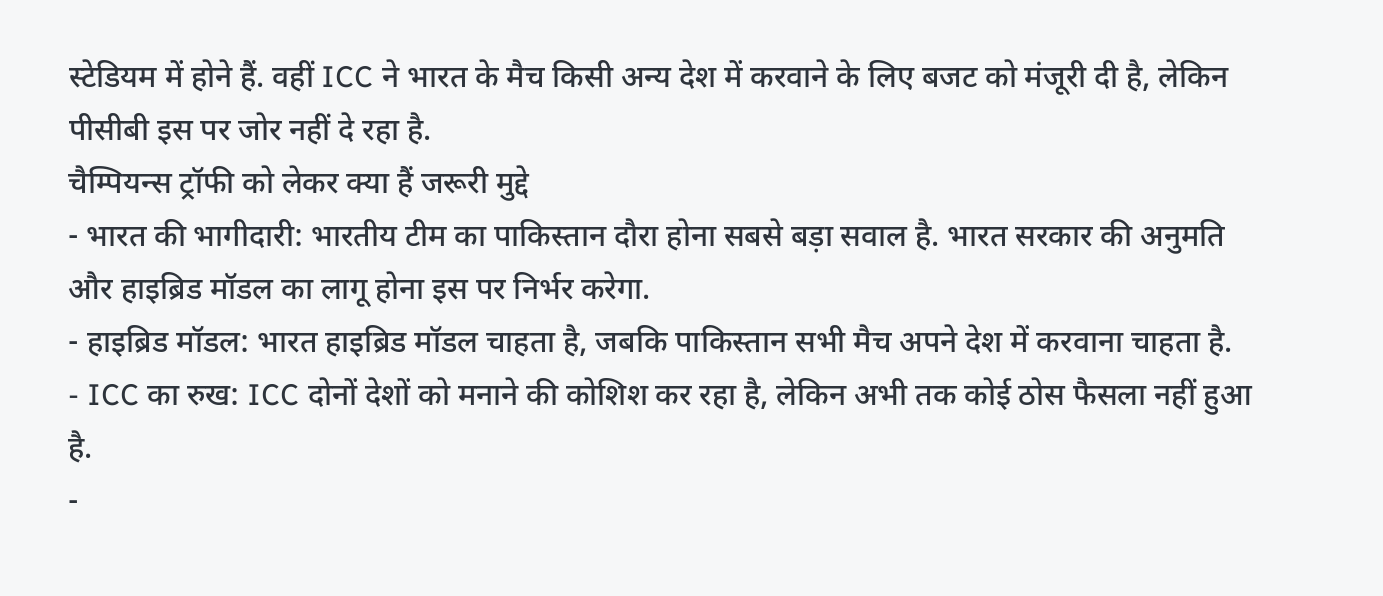स्टेडियम में होने हैं. वहीं ICC ने भारत के मैच किसी अन्य देश में करवाने के लिए बजट को मंजूरी दी है, लेकिन पीसीबी इस पर जोर नहीं दे रहा है.
चैम्पियन्स ट्रॉफी को लेकर क्या हैं जरूरी मुद्दे
- भारत की भागीदारी: भारतीय टीम का पाकिस्तान दौरा होना सबसे बड़ा सवाल है. भारत सरकार की अनुमति और हाइब्रिड मॉडल का लागू होना इस पर निर्भर करेगा.
- हाइब्रिड मॉडल: भारत हाइब्रिड मॉडल चाहता है, जबकि पाकिस्तान सभी मैच अपने देश में करवाना चाहता है.
- ICC का रुख: ICC दोनों देशों को मनाने की कोशिश कर रहा है, लेकिन अभी तक कोई ठोस फैसला नहीं हुआ है.
-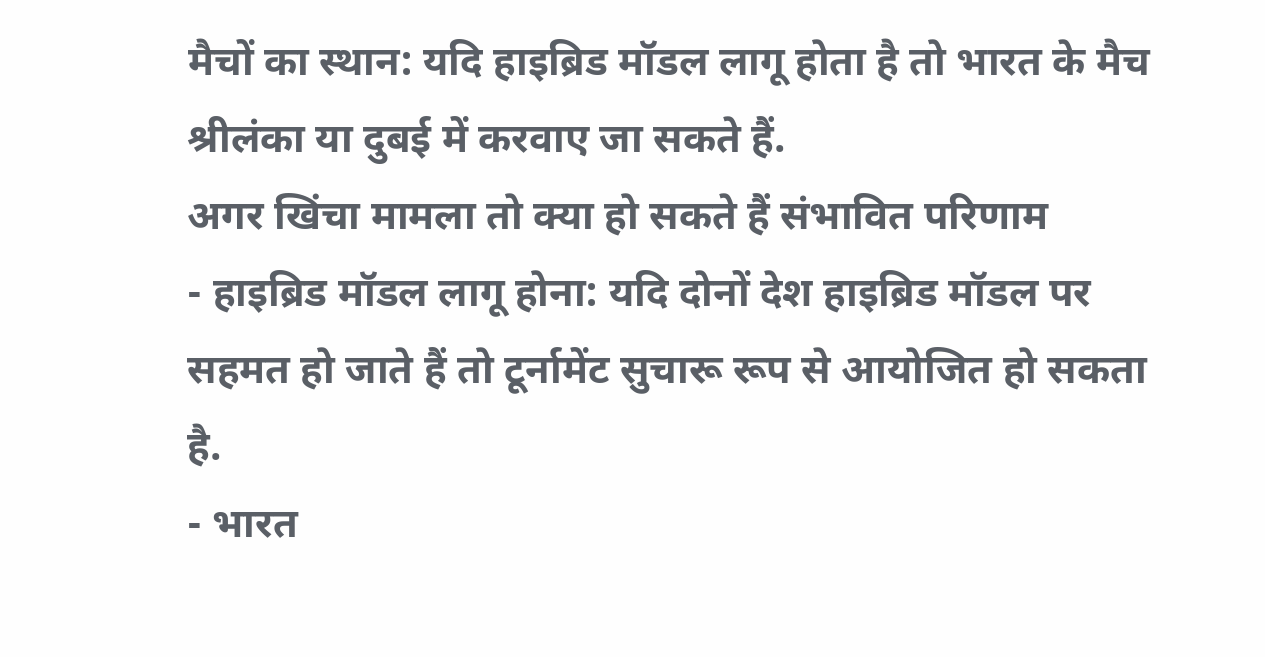मैचों का स्थान: यदि हाइब्रिड मॉडल लागू होता है तो भारत के मैच श्रीलंका या दुबई में करवाए जा सकते हैं.
अगर खिंचा मामला तो क्या हो सकते हैं संभावित परिणाम
- हाइब्रिड मॉडल लागू होना: यदि दोनों देश हाइब्रिड मॉडल पर सहमत हो जाते हैं तो टूर्नामेंट सुचारू रूप से आयोजित हो सकता है.
- भारत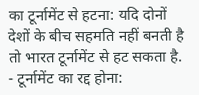का टूर्नामेंट से हटना: यदि दोनों देशों के बीच सहमति नहीं बनती है तो भारत टूर्नामेंट से हट सकता है.
- टूर्नामेंट का रद्द होना: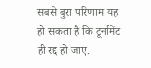सबसे बुरा परिणाम यह हो सकता है कि टूर्नामेंट ही रद्द हो जाए.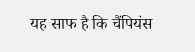यह साफ है कि चैंपियंस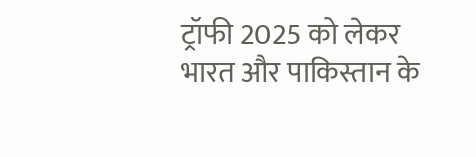ट्रॉफी 2025 को लेकर भारत और पाकिस्तान के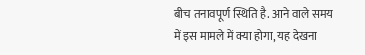बीच तनावपूर्ण स्थिति है. आने वाले समय में इस मामले में क्या होगा, यह देखना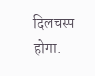दिलचस्प होगा.